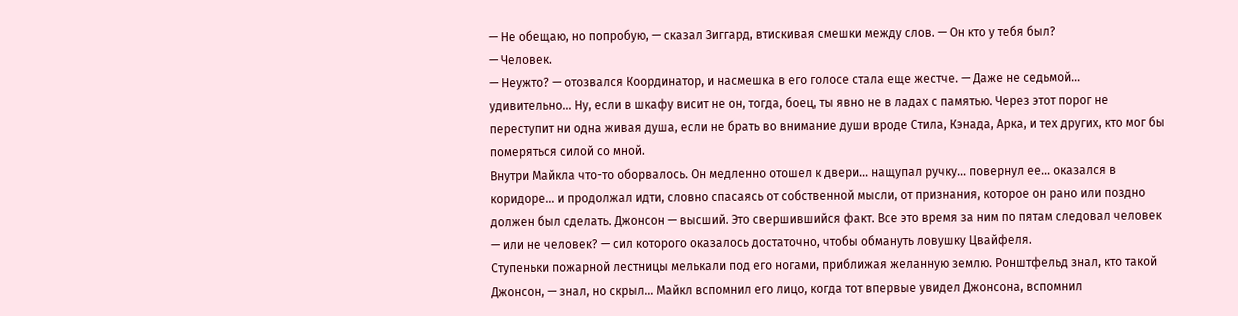— Не обещаю, но попробую, — сказал Зиггард, втискивая смешки между слов. — Он кто у тебя был?
— Человек.
— Неужто? — отозвался Координатор, и насмешка в его голосе стала еще жестче. — Даже не седьмой… удивительно… Ну, если в шкафу висит не он, тогда, боец, ты явно не в ладах с памятью. Через этот порог не переступит ни одна живая душа, если не брать во внимание души вроде Стила, Кэнада, Арка, и тех других, кто мог бы померяться силой со мной.
Внутри Майкла что-то оборвалось. Он медленно отошел к двери… нащупал ручку… повернул ее… оказался в коридоре… и продолжал идти, словно спасаясь от собственной мысли, от признания, которое он рано или поздно должен был сделать. Джонсон — высший. Это свершившийся факт. Все это время за ним по пятам следовал человек — или не человек? — сил которого оказалось достаточно, чтобы обмануть ловушку Цвайфеля.
Ступеньки пожарной лестницы мелькали под его ногами, приближая желанную землю. Ронштфельд знал, кто такой Джонсон, — знал, но скрыл… Майкл вспомнил его лицо, когда тот впервые увидел Джонсона, вспомнил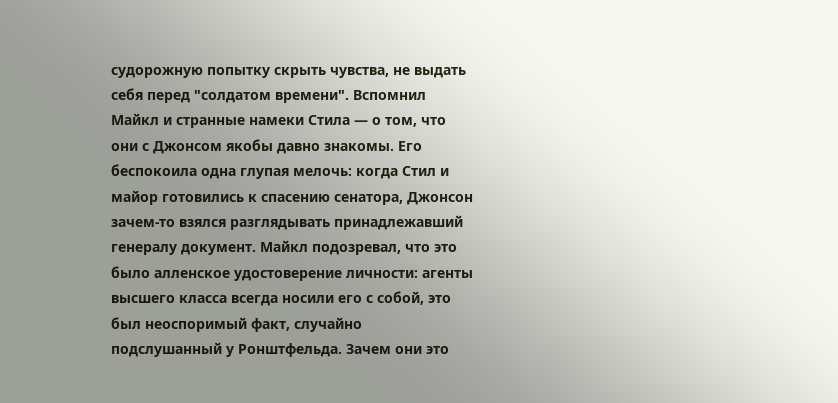судорожную попытку скрыть чувства, не выдать себя перед "солдатом времени". Вспомнил Майкл и странные намеки Стила — о том, что они с Джонсом якобы давно знакомы. Его беспокоила одна глупая мелочь: когда Стил и майор готовились к спасению сенатора, Джонсон зачем-то взялся разглядывать принадлежавший генералу документ. Майкл подозревал, что это было алленское удостоверение личности: агенты высшего класса всегда носили его с собой, это был неоспоримый факт, случайно подслушанный у Ронштфельда. Зачем они это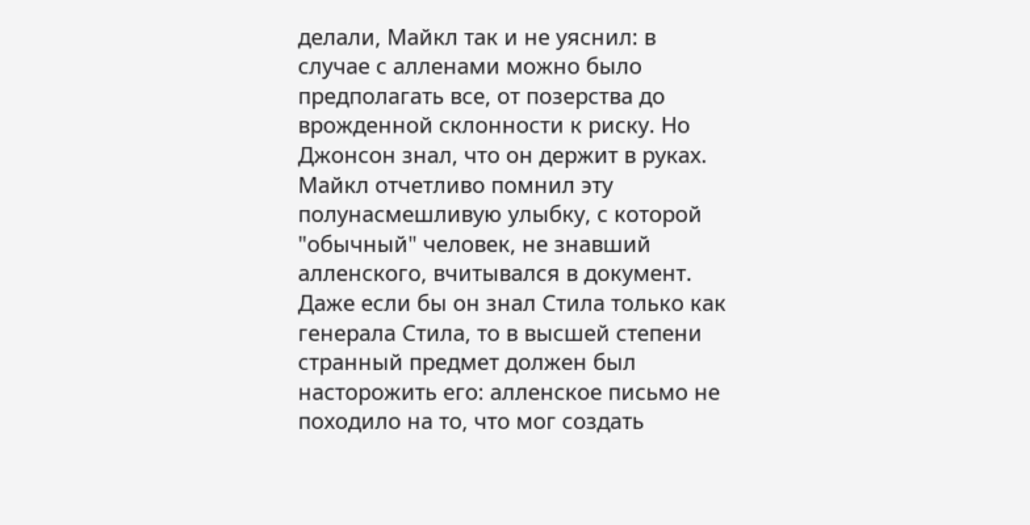делали, Майкл так и не уяснил: в случае с алленами можно было предполагать все, от позерства до врожденной склонности к риску. Но Джонсон знал, что он держит в руках. Майкл отчетливо помнил эту полунасмешливую улыбку, с которой "обычный" человек, не знавший алленского, вчитывался в документ. Даже если бы он знал Стила только как генерала Стила, то в высшей степени странный предмет должен был насторожить его: алленское письмо не походило на то, что мог создать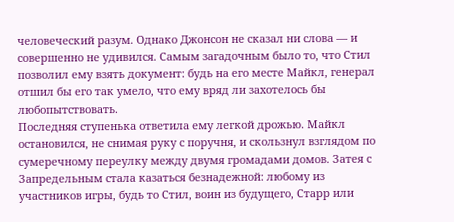человеческий разум. Однако Джонсон не сказал ни слова — и совершенно не удивился. Самым загадочным было то, что Стил позволил ему взять документ: будь на его месте Майкл, генерал отшил бы его так умело, что ему вряд ли захотелось бы любопытствовать.
Последняя ступенька ответила ему легкой дрожью. Майкл остановился, не снимая руку с поручня, и скользнул взглядом по сумеречному переулку между двумя громадами домов. Затея с Запредельным стала казаться безнадежной: любому из участников игры, будь то Стил, воин из будущего, Старр или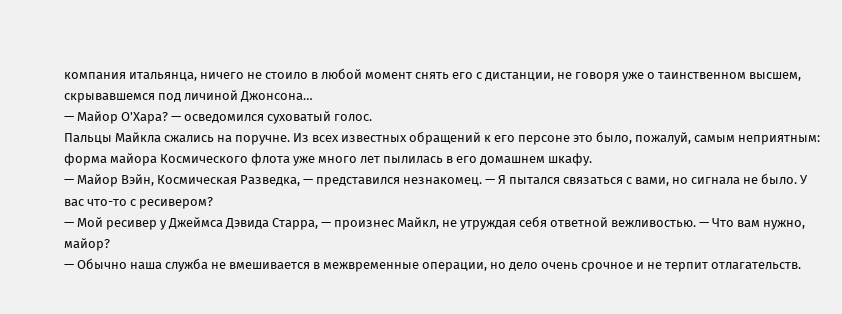компания итальянца, ничего не стоило в любой момент снять его с дистанции, не говоря уже о таинственном высшем, скрывавшемся под личиной Джонсона…
— Майор О'Хара? — осведомился суховатый голос.
Пальцы Майкла сжались на поручне. Из всех известных обращений к его персоне это было, пожалуй, самым неприятным: форма майора Космического флота уже много лет пылилась в его домашнем шкафу.
— Майор Вэйн, Космическая Разведка, — представился незнакомец. — Я пытался связаться с вами, но сигнала не было. У вас что-то с ресивером?
— Мой ресивер у Джеймса Дэвида Старра, — произнес Майкл, не утруждая себя ответной вежливостью. — Что вам нужно, майор?
— Обычно наша служба не вмешивается в межвременные операции, но дело очень срочное и не терпит отлагательств.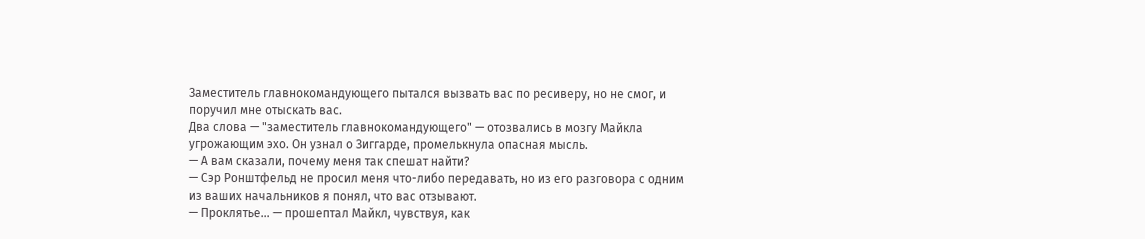Заместитель главнокомандующего пытался вызвать вас по ресиверу, но не смог, и поручил мне отыскать вас.
Два слова — "заместитель главнокомандующего" — отозвались в мозгу Майкла угрожающим эхо. Он узнал о Зиггарде, промелькнула опасная мысль.
— А вам сказали, почему меня так спешат найти?
— Сэр Ронштфельд не просил меня что-либо передавать, но из его разговора с одним из ваших начальников я понял, что вас отзывают.
— Проклятье… — прошептал Майкл, чувствуя, как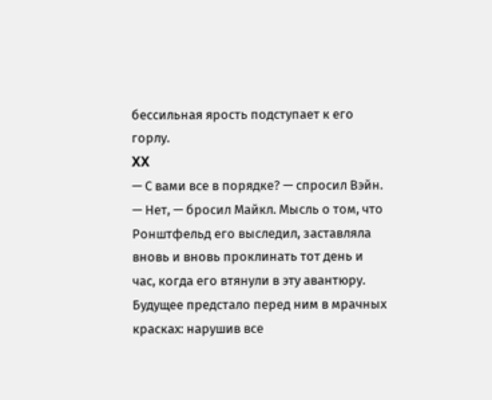бессильная ярость подступает к его горлу.
XX
— С вами все в порядке? — спросил Вэйн.
— Нет, — бросил Майкл. Мысль о том, что Ронштфельд его выследил, заставляла вновь и вновь проклинать тот день и час, когда его втянули в эту авантюру. Будущее предстало перед ним в мрачных красках: нарушив все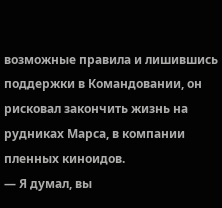возможные правила и лишившись поддержки в Командовании, он рисковал закончить жизнь на рудниках Марса, в компании пленных киноидов.
— Я думал, вы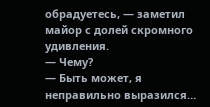обрадуетесь, — заметил майор с долей скромного удивления.
— Чему?
— Быть может, я неправильно выразился…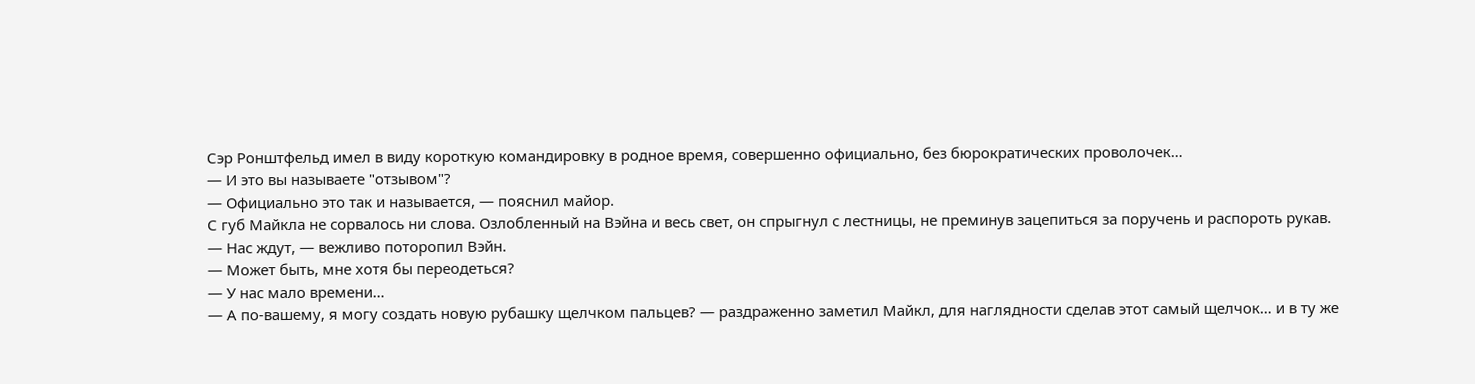Сэр Ронштфельд имел в виду короткую командировку в родное время, совершенно официально, без бюрократических проволочек…
— И это вы называете "отзывом"?
— Официально это так и называется, — пояснил майор.
С губ Майкла не сорвалось ни слова. Озлобленный на Вэйна и весь свет, он спрыгнул с лестницы, не преминув зацепиться за поручень и распороть рукав.
— Нас ждут, — вежливо поторопил Вэйн.
— Может быть, мне хотя бы переодеться?
— У нас мало времени…
— А по-вашему, я могу создать новую рубашку щелчком пальцев? — раздраженно заметил Майкл, для наглядности сделав этот самый щелчок… и в ту же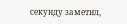секунду заметил,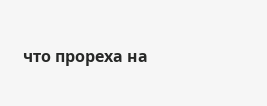что прореха на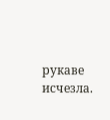рукаве исчезла.